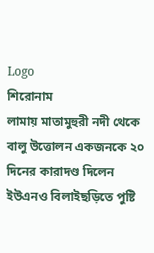Logo
শিরোনাম
লামায় মাতামুহুরী নদী থেকে বালু উত্তোলন একজনকে ২০ দিনের কারাদণ্ড দিলেন ইউএনও বিলাইছড়িতে পুষ্টি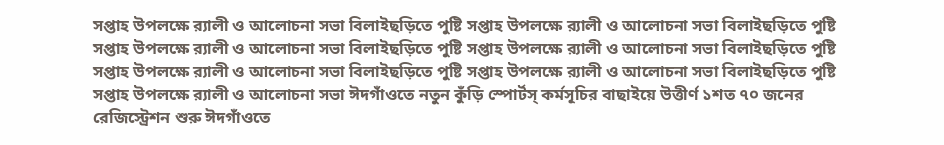সপ্তাহ উপলক্ষে র‍্যালী ও আলোচনা সভা বিলাইছড়িতে পুষ্টি সপ্তাহ উপলক্ষে র‍্যালী ও আলোচনা সভা বিলাইছড়িতে পুষ্টি সপ্তাহ উপলক্ষে র‍্যালী ও আলোচনা সভা বিলাইছড়িতে পুষ্টি সপ্তাহ উপলক্ষে র‍্যালী ও আলোচনা সভা বিলাইছড়িতে পুষ্টি সপ্তাহ উপলক্ষে র‍্যালী ও আলোচনা সভা বিলাইছড়িতে পুষ্টি সপ্তাহ উপলক্ষে র‍্যালী ও আলোচনা সভা বিলাইছড়িতে পুষ্টি সপ্তাহ উপলক্ষে র‍্যালী ও আলোচনা সভা ঈদগাঁওতে নতুন কুঁড়ি স্পোর্টস্ কর্মসূচির বাছাইয়ে উত্তীর্ণ ১শত ৭০ জনের রেজিস্ট্রেশন শুরু ঈদগাঁওতে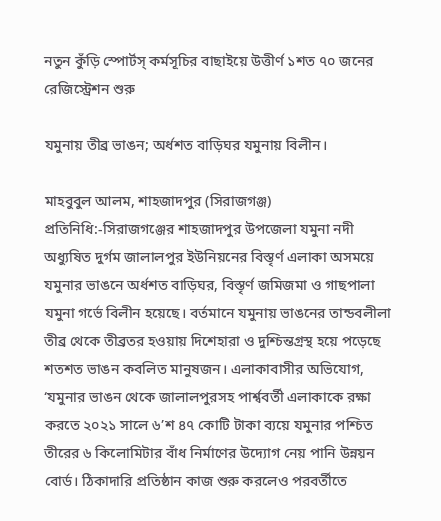নতুন কুঁড়ি স্পোর্টস্ কর্মসূচির বাছাইয়ে উত্তীর্ণ ১শত ৭০ জনের রেজিস্ট্রেশন শুরু

যমুনায় তীব্র ভাঙন; অর্ধশত বাড়িঘর যমুনায় বিলীন।

মাহবুবুল আলম, শাহজাদপুর (সিরাজগঞ্জ) প্রতিনিধি:-সিরাজগঞ্জের শাহজাদপুর উপজেলা যমুনা নদী অধ্যুষিত দুর্গম জালালপুর ইউনিয়নের বিস্তৃর্ণ এলাকা অসময়ে যমুনার ভাঙনে অর্ধশত বাড়িঘর, বিস্তৃর্ণ জমিজমা ও গাছপালা যমুনা গর্ভে বিলীন হয়েছে। বর্তমানে যমুনায় ভাঙনের তান্ডবলীলা তীব্র থেকে তীব্রতর হওয়ায় দিশেহারা ও দুশ্চিন্তগ্রস্থ হয়ে পড়েছে শতশত ভাঙন কবলিত মানুষজন। এলাকাবাসীর অভিযোগ, ‘যমুনার ভাঙন থেকে জালালপুরসহ পার্শ্ববর্তী এলাকাকে রক্ষা করতে ২০২১ সালে ৬’শ ৪৭ কোটি টাকা ব্যয়ে যমুনার পশ্চিত তীরের ৬ কিলোমিটার বাঁধ নির্মাণের উদ্যোগ নেয় পানি উন্নয়ন বোর্ড। ঠিকাদারি প্রতিষ্ঠান কাজ শুরু করলেও পরবর্তীতে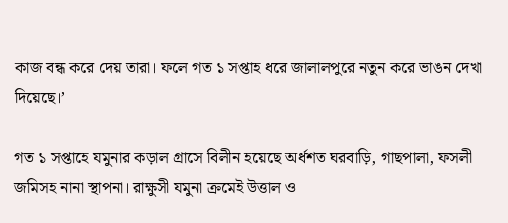কাজ বন্ধ করে দেয় তারা। ফলে গত ১ সপ্তাহ ধরে জালালপুরে নতুন করে ভাঙন দেখা দিয়েছে।’

গত ১ সপ্তাহে যমুনার কড়াল গ্রাসে বিলীন হয়েছে অর্ধশত ঘরবাড়ি, গাছপালা, ফসলী জমিসহ নানা স্থাপনা। রাক্ষুসী যমুনা ক্রমেই উত্তাল ও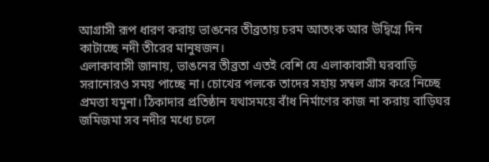আগ্রাসী রূপ ধারণ করায় ভাঙনের তীব্রতায় চরম আতংক আর উদ্বিগ্নে দিন কাটাচ্ছে নদী তীরের মানুষজন।
এলাকাবাসী জানায়, ভাঙনের তীব্রতা এতই বেশি যে এলাকাবাসী ঘরবাড়ি সরানোরও সময় পাচ্ছে না। চোখের পলকে তাদের সহায় সম্বল গ্রাস করে নিচ্ছে প্রমত্তা যমুনা। ঠিকাদার প্রতিষ্ঠান যথাসময়ে বাঁধ নির্মাণের কাজ না করায় বাড়িঘর জমিজমা সব নদীর মধ্যে চলে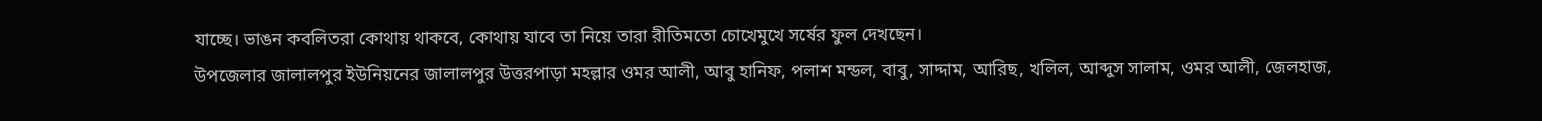যাচ্ছে। ভাঙন কবলিতরা কোথায় থাকবে, কোথায় যাবে তা নিয়ে তারা রীতিমতো চোখেমুখে সর্ষের ফুল দেখছেন।
উপজেলার জালালপুর ইউনিয়নের জালালপুর উত্তরপাড়া মহল্লার ওমর আলী, আবু হানিফ, পলাশ মন্ডল, বাবু, সাদ্দাম, আরিছ, খলিল, আব্দুস সালাম, ওমর আলী, জেলহাজ,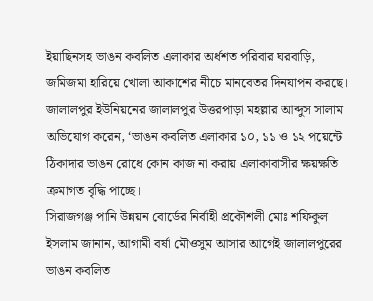ইয়াছিনসহ ভাঙন কবলিত এলাকার অর্ধশত পরিবার ঘরবাড়ি, জমিজমা হারিয়ে খোলা আকাশের নীচে মানবেতর দিনযাপন করছে।
জালালপুর ইউনিয়নের জালালপুর উত্তরপাড়া মহল্লার আব্দুস সালাম অভিযোগ করেন, ‘ভাঙন কবলিত এলাকার ১০, ১১ ও ১২ পয়েন্টে ঠিকাদার ভাঙন রোধে কোন কাজ না করায় এলাকাবাসীর ক্ষয়ক্ষতি ক্রমাগত বৃদ্ধি পাচ্ছে।
সিরাজগঞ্জ পানি উন্নয়ন বোর্ডের নির্বাহী প্রকৌশলী মোঃ শফিকুল ইসলাম জানান, আগামী বর্ষা মৌওসুম আসার আগেই জালালপুরের ভাঙন কবলিত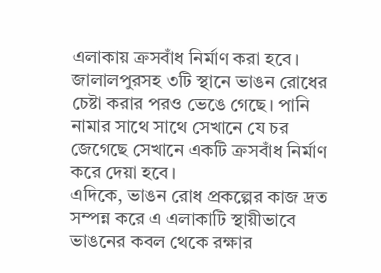এলাকায় ক্রসবাঁধ নির্মাণ করা হবে। জালালপুরসহ ৩টি স্থানে ভাঙন রোধের চেষ্টা করার পরও ভেঙে গেছে। পানি নামার সাথে সাথে সেখানে যে চর জেগেছে সেখানে একটি ক্রসবাঁধ নির্মাণ করে দেয়া হবে।
এদিকে, ভাঙন রোধ প্রকল্পের কাজ দ্রত সম্পন্ন করে এ এলাকাটি স্থায়ীভাবে ভাঙনের কবল থেকে রক্ষার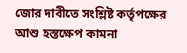জোর দাবীতে সংশ্লিষ্ট কর্তৃপক্ষের আশু হস্তক্ষেপ কামনা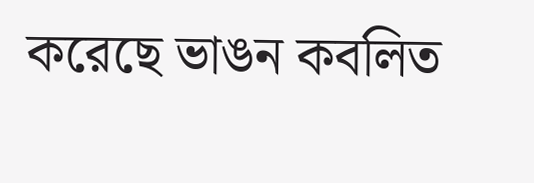করেছে ভাঙন কবলিত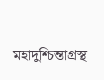মহাদুশ্চিন্তাগ্রস্থ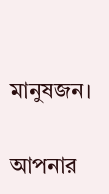মানুষজন।


আপনার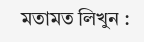মতামত লিখুন :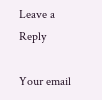Leave a Reply

Your email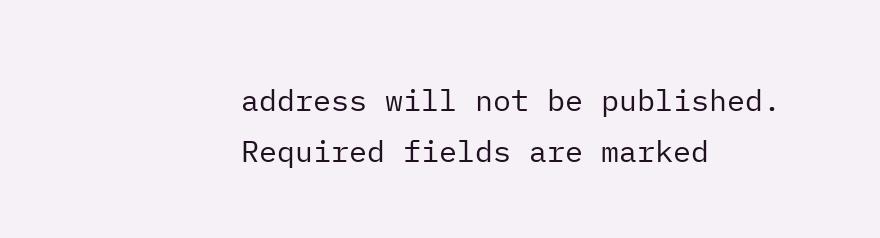address will not be published. Required fields are marked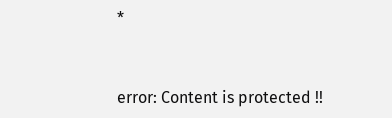*


error: Content is protected !!